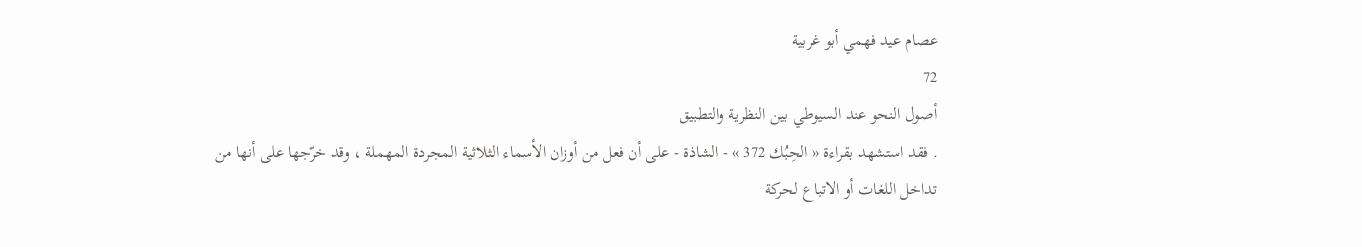عصام عيد فهمي أبو غربية
72
أصول النحو عند السيوطي بين النظرية والتطبيق
. فقد استشهد بقراءة « الحِبُك 372 » - الشاذة - على أن فعل من أوزان الأسماء الثلاثية المجردة المهملة ، وقد خرّجها على أنها من تداخل اللغات أو الاتباع لحركة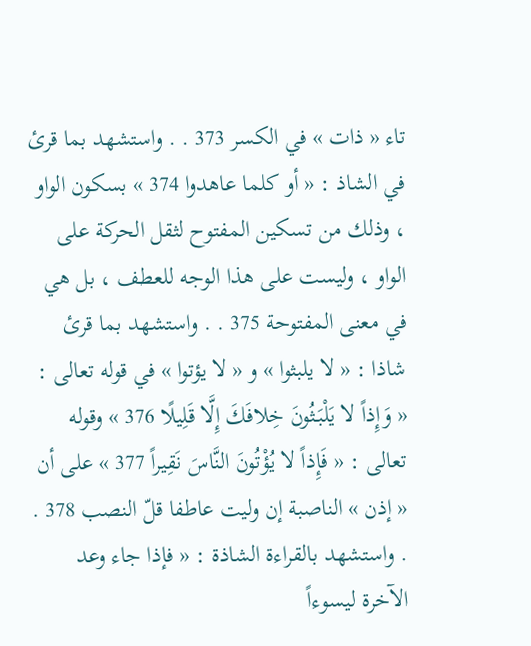تاء « ذات » في الكسر 373 . . واستشهد بما قرئ في الشاذ : « أو كلما عاهدوا 374 » بسكون الواو ، وذلك من تسكين المفتوح لثقل الحركة على الواو ، وليست على هذا الوجه للعطف ، بل هي في معنى المفتوحة 375 . . واستشهد بما قرئ شاذا : « لا يلبثوا » و « لا يؤتوا » في قوله تعالى : « وَإِذاً لا يَلْبَثُونَ خِلافَكَ إِلَّا قَلِيلًا 376 » وقوله تعالى : « فَإِذاً لا يُؤْتُونَ النَّاسَ نَقِيراً 377 » على أن « إذن » الناصبة إن وليت عاطفا قلّ النصب 378 . . واستشهد بالقراءة الشاذة : « فإذا جاء وعد الآخرة ليسوءاً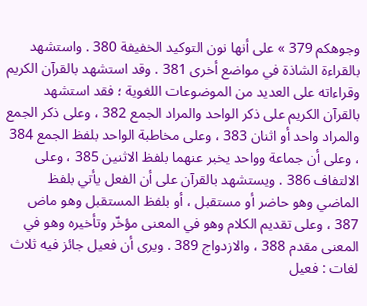وجوهكم 379 » على أنها نون التوكيد الخفيفة 380 . واستشهد بالقراءة الشاذة في مواضع أخرى 381 . وقد استشهد بالقرآن الكريم وقراءاته على العديد من الموضوعات اللغوية ؛ فقد استشهد بالقرآن الكريم على ذكر الواحد والمراد الجمع 382 ، وعلى ذكر الجمع والمراد واحد أو اثنان 383 ، وعلى مخاطبة الواحد بلفظ الجمع 384 ، وعلى أن جماعة وواحد يخبر عنهما بلفظ الاثنين 385 ، وعلى الالتفاف 386 . ويستشهد بالقرآن على أن الفعل يأتي بلفظ الماضي وهو حاضر أو مستقبل ، أو بلفظ المستقبل وهو ماض 387 ، وعلى تقديم الكلام وهو في المعنى مؤخّر وتأخيره وهو في المعنى مقدم 388 ، والازدواج 389 . ويرى أن فعيل جائز فيه ثلاث لغات : فعيل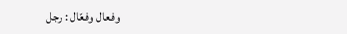وفعال وفعّال : رجل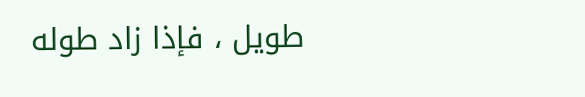طويل ، فإذا زاد طوله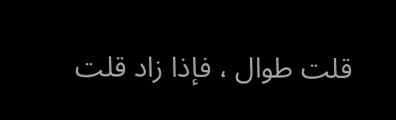قلت طوال ، فإذا زاد قلت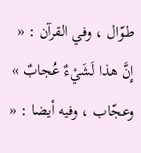طوّال ، وفي القرآن : « إِنَّ هذا لَشَيْءٌ عُجابٌ » وعجّاب ، وفيه أيضا : «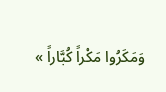وَمَكَرُوا مَكْراً كُبَّاراً »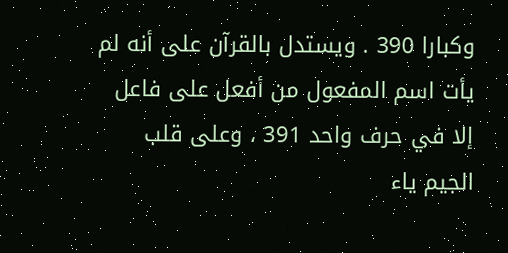وكبارا 390 . ويستدل بالقرآن على أنه لم يأت اسم المفعول من أفعل على فاعل إلا في حرف واحد 391 ، وعلى قلب الجيم ياء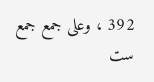392 ، وعلى جمع جمع ست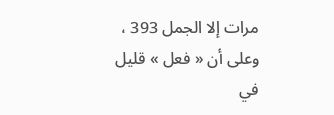مرات إلا الجمل 393 ، وعلى أن « فعل » قليل في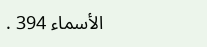الأسماء 394 .